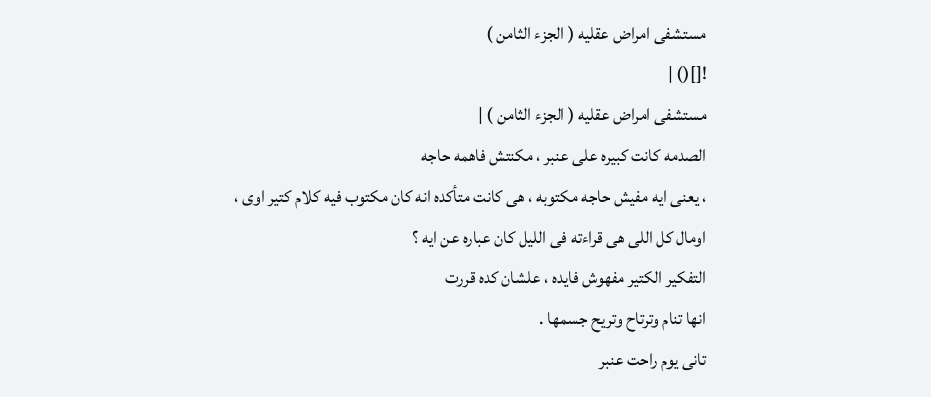مستشفى امراض عقليه ( الجزء الثامن )
![]() |
مستشفى امراض عقليه ( الجزء الثامن ) |
الصدمه كانت كبيره على عنبر ، مكنتش فاهمه حاجه
، يعنى ايه مفيش حاجه مكتوبه ، هى كانت متأكده انه كان مكتوب فيه كلام كتير اوى ،
اومال كل اللى هى قراءته فى الليل كان عباره عن ايه ؟
التفكير الكتير مفهوش فايده ، علشان كده قررت
انها تنام وترتاح وتريح جسمها .
تانى يوم راحت عنبر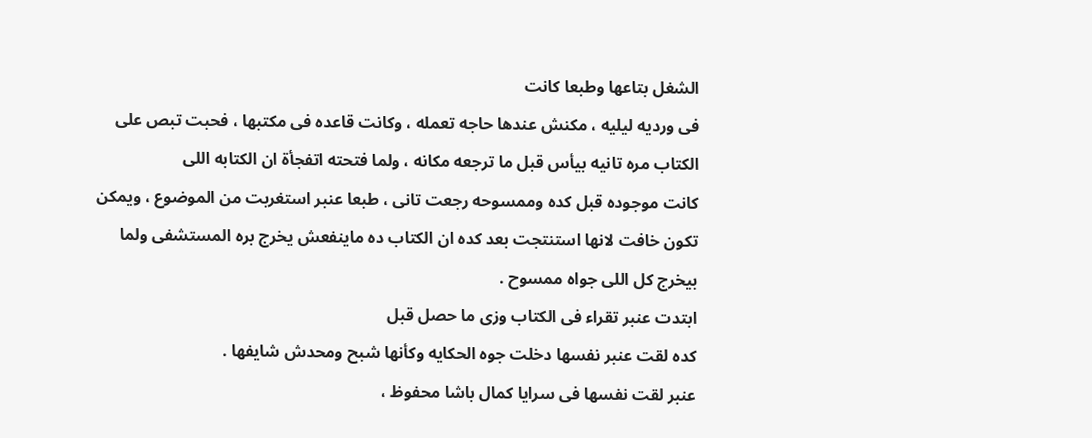الشغل بتاعها وطبعا كانت
فى ورديه ليليه ، مكنش عندها حاجه تعمله ، وكانت قاعده فى مكتبها ، فحبت تبص على
الكتاب مره تانيه بيأس قبل ما ترجعه مكانه ، ولما فتحته اتفجأة ان الكتابه اللى
كانت موجوده قبل كده وممسوحه رجعت تانى ، طبعا عنبر استغربت من الموضوع ، ويمكن
تكون خافت لانها استنتجت بعد كده ان الكتاب ده ماينفعش يخرج بره المستشفى ولما
بيخرج كل اللى جواه ممسوح .
ابتدت عنبر تقراء فى الكتاب وزى ما حصل قبل
كده لقت عنبر نفسها دخلت جوه الحكايه وكأنها شبح ومحدش شايفها .
عنبر لقت نفسها فى سرايا كمال باشا محفوظ ،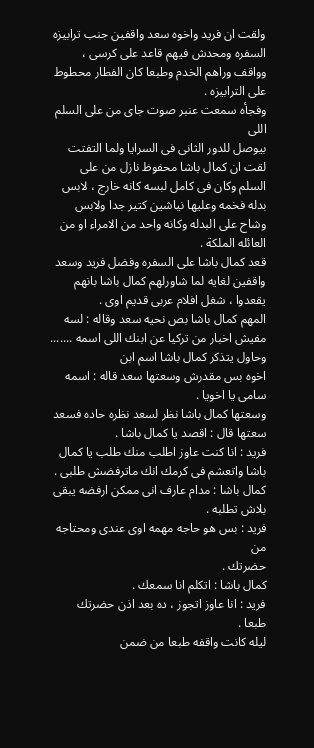ولقت ان فريد واخوه سعد واقفين جنب ترابيزه السفره ومحدش فيهم قاعد على كرسى ،
وواقف وراهم الخدم وطبعا كان الفطار محطوط على الترابيزه .
وفجأه سمعت عنبر صوت جاى من على السلم اللى
بيوصل للدور الثانى فى السرايا ولما التفتت لقت ان كمال باشا محفوظ نازل من على
السلم وكان فى كامل لبسه كانه خارج ، لابس بدله فخمه وعليها نياشين كتير جدا ولابس
وشاح على البدله وكانه واحد من الامراء او من العائله الملكة .
قعد كمال باشا على السفره وفضل فريد وسعد
واقفين لغايه لما شاورلهم كمال باشا بانهم يقعدوا ، شغل افلام عربى قديم اوى .
المهم كمال باشا بص نحيه سعد وقاله : لسه
مفيش اخبار من تركيا عن ابنك اللى اسمه ....... وحاول يتذكر كمال باشا اسم ابن
اخوه بس مقدرش وسعتها سعد قاله : اسمه سامى يا اخويا .
وسعتها كمال باشا نظر لسعد نظره حاده فسعد
سعتها قال : اقصد يا كمال باشا .
فريد : انا كنت عاوز اطلب منك طلب يا كمال
باشا واتعشم فى كرمك انك ماترفضش طلبى .
كمال باشا : مدام عارف انى ممكن ارفضه يبقى
بلاش تطلبه .
فريد : بس هو حاجه مهمه اوى عندى ومحتاجه من
حضرتك .
كمال باشا : اتكلم انا سمعك .
فريد : انا عاوز اتجوز ، ده بعد اذن حضرتك
طبعا .
ليله كانت واقفه طبعا من ضمن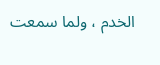الخدم ، ولما سمعت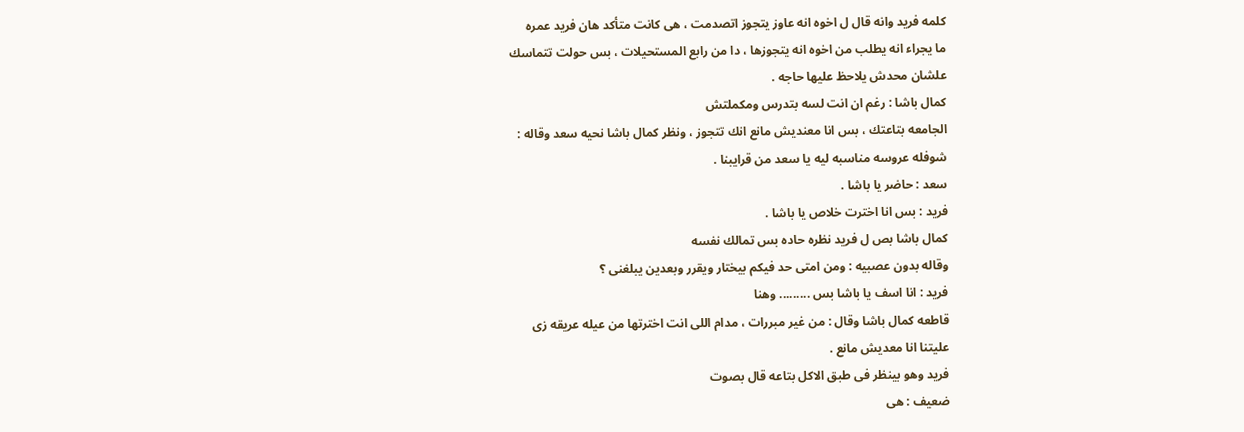كلمه فريد وانه قال ل اخوه انه عاوز يتجوز اتصدمت ، هى كانت متأكد هان فريد عمره
ما يجراء انه يطلب من اخوه انه يتجوزها ، دا من رابع المستحيلات ، بس حولت تتماسك
علشان محدش يلاحظ عليها حاجه .
كمال باشا : رغم ان انت لسه بتدرس ومكملتش
الجامعه بتاعتك ، بس انا معنديش مانع انك تتجوز ، ونظر كمال باشا نحيه سعد وقاله :
شوفله عروسه مناسبه ليه يا سعد من قرايبنا .
سعد : حاضر يا باشا .
فريد : بس انا اخترت خلاص يا باشا .
كمال باشا بص ل فريد نظره حاده بس تمالك نفسه
وقاله بدون عصبيه : ومن امتى حد فيكم بيختار ويقرر وبعدين يبلغنى ؟
فريد : انا اسف يا باشا بس ......... وهنا
قاطعه كمال باشا وقال : من غير مبررات ، مدام اللى انت اخترتها من عيله عريقه زى
عليتنا انا معديش مانع .
فريد وهو بينظر فى طبق الاكل بتاعه قال بصوت
ضعيف : هى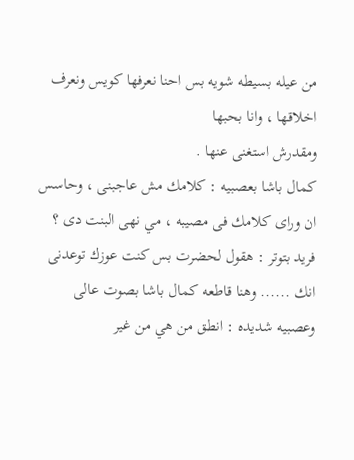من عيله بسيطه شويه بس احنا نعرفها كويس ونعرف اخلاقها ، وانا بحبها
ومقدرش استغنى عنها .
كمال باشا بعصبيه : كلامك مش عاجبنى ، وحاسس
ان وراى كلامك فى مصيبه ، مي نهى البنت دى ؟
فريد بتوتر : هقول لحضرت بس كنت عوزك توعدنى
انك ...... وهنا قاطعه كمال باشا بصوت عالى وعصبيه شديده : انطق من هي من غير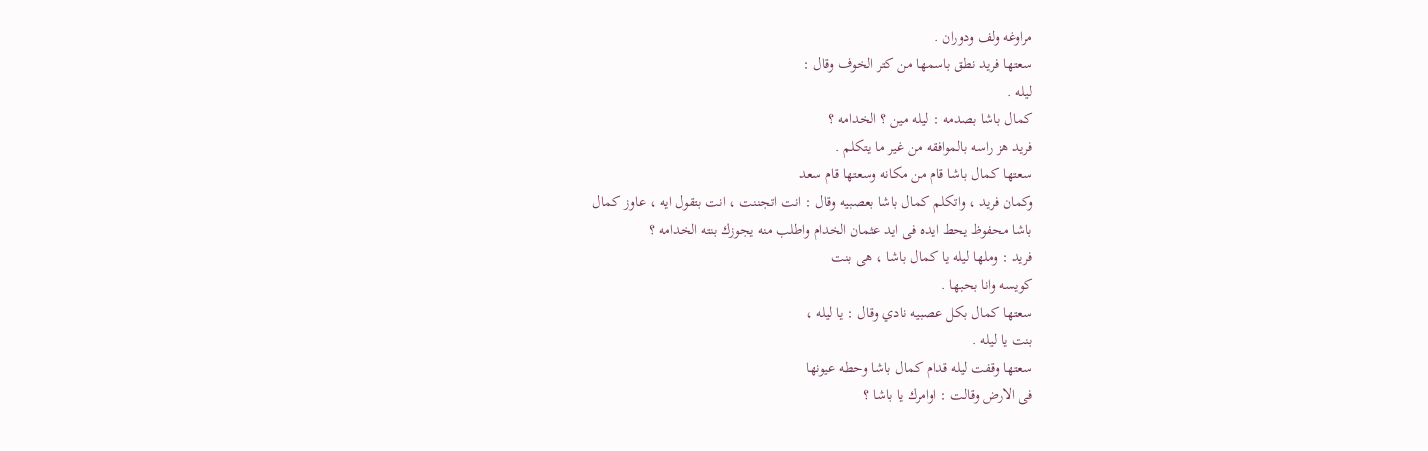مراوغه ولف ودوران .
سعتها فريد نطق باسمها من كتر الخوف وقال :
ليله .
كمال باشا بصدمه : ليله مين ؟ الخدامه ؟
فريد هز راسه بالموافقه من غير ما يتكلم .
سعتها كمال باشا قام من مكانه وسعتها قام سعد
وكمان فريد ، واتكلم كمال باشا بعصبيه وقال : انت اتجننت ، انت بتقول ايه ، عاوز كمال
باشا محفوظ يحط ايده فى ايد عثمان الخدام واطلب منه يجوزك بنته الخدامه ؟
فريد : وملها ليله يا كمال باشا ، هى بنت
كويسه وانا بحبها .
سعتها كمال بكل عصبيه نادي وقال : يا ليله ،
بنت يا ليله .
سعتها وقفت ليله قدام كمال باشا وحطه عيونها
فى الارض وقالت : اوامرك يا باشا ؟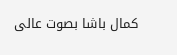كمال باشا بصوت عالى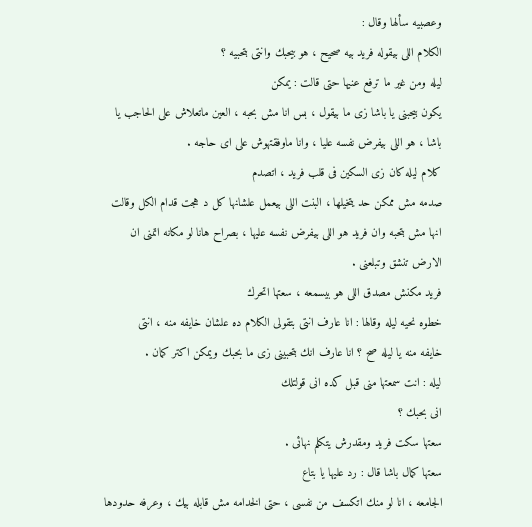وعصبيه سألها وقال :
الكلام اللى بيقوله فريد بيه صحيح ، هو بيحبك وانتى بتحبيه ؟
ليله ومن غير ما ترفع عنيها حتى قالت : يمكن
يكون بيحبنى يا باشا زى ما بيقول ، بس انا مش بحبه ، العين ماتعلاش على الحاجب يا
باشا ، هو اللى بيفرض نفسه عليا ، وانا ماوفقتهوش على اى حاجه .
كلام ليله كان زى السكين فى قلب فريد ، اتصدم
صدمه مش ممكن حد يتخيلها ، البنت اللى بيعمل علشانها كل د هجت قدام الكل وقالت
انها مش بتحبه وان فريد هو اللى بيفرض نفسه عليها ، بصراح هانا لو مكانه اتمنى ان
الارض تنشق وتبلعنى .
فريد مكنش مصدق اللى هو بيسمعه ، سعتها اتحرك
خطوه نحيه ليله وقالها : انا عارف انتى بتقولى الكلام ده علشان خايفه منه ، انتى
خايفه منه يا ليله صح ؟ انا عارف انك بتحبينى زى ما بحبك ويمكن اكتر كمان .
ليله : انت سمعتها منى قبل كده انى قولتلك
انى بحبك ؟
سعتها سكت فريد ومقدرش يتكلم نهائى .
سعتها كمال باشا قال : رد عليها يا بتاع
الجامعه ، انا لو منك اتكسف من نفسى ، حتى الخدامه مش قابله بيك ، وعرفه حدودها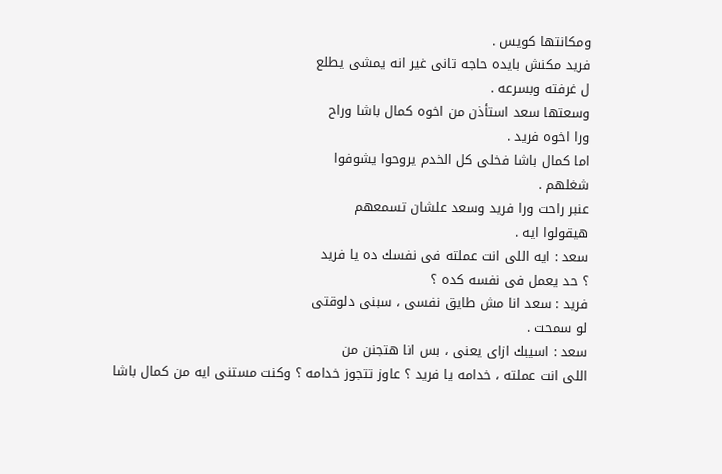ومكانتها كويس .
فريد مكنش بايده حاجه تانى غير انه يمشى يطلع
ل غرفته وبسرعه .
وسعتها سعد استأذن من اخوه كمال باشا وراح
ورا اخوه فريد .
اما كمال باشا فخلى كل الخدم يروحوا يشوفوا
شغلهم .
عنبر راحت ورا فريد وسعد علشان تسمعهم
هيقولوا ايه .
سعد : ايه اللى انت عملته فى نفسك ده يا فريد
؟ حد يعمل فى نفسه كده ؟
فريد : سعد انا مش طايق نفسى ، سبنى دلوقتى
لو سمحت .
سعد : اسيبك ازاى يعنى ، بس انا هتجنن من
اللى انت عملته ، خدامه يا فريد ؟ عاوز تتجوز خدامه ؟ وكنت مستنى ايه من كمال باشا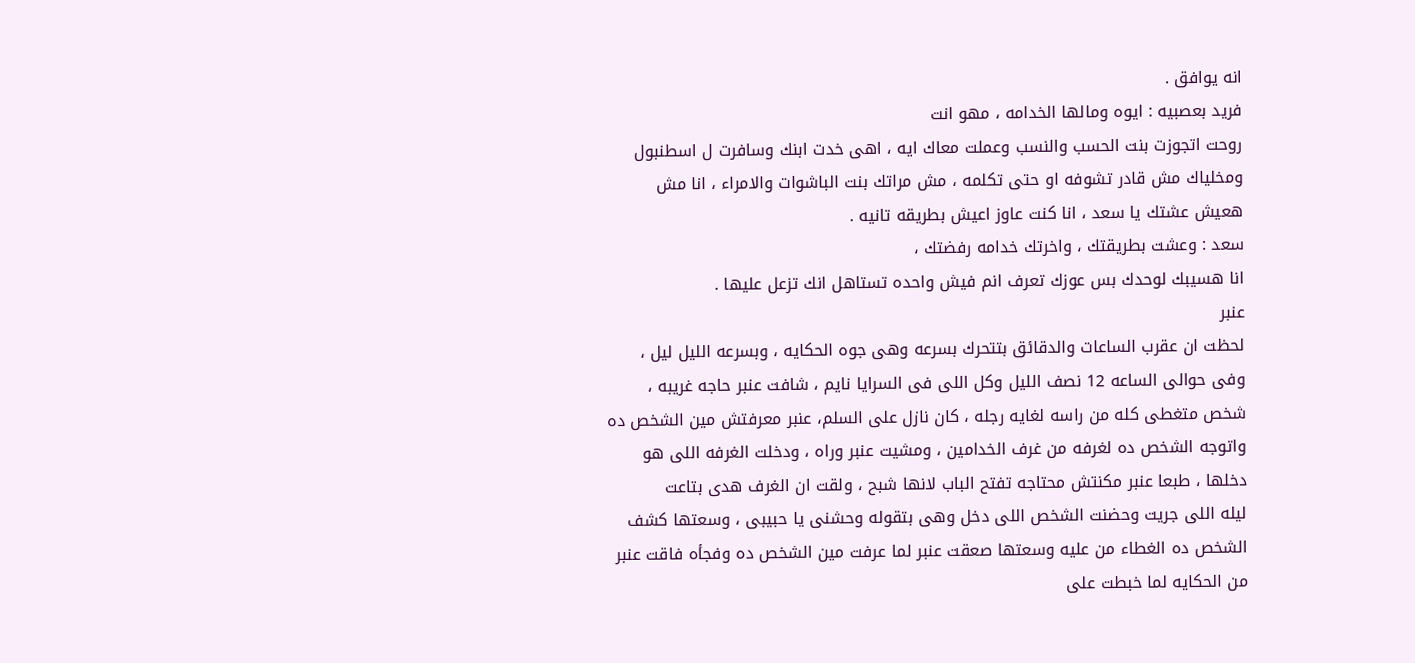انه يوافق .
فريد بعصبيه : ايوه ومالها الخدامه ، مهو انت
روحت اتجوزت بنت الحسب والنسب وعملت معاك ايه ، اهى خدت ابنك وسافرت ل اسطنبول
ومخلياك مش قادر تشوفه او حتى تكلمه ، مش مراتك بنت الباشوات والامراء ، انا مش
هعيش عشتك يا سعد ، انا كنت عاوز اعيش بطريقه تانيه .
سعد : وعشت بطريقتك ، واخرتك خدامه رفضتك ،
انا هسيبك لوحدك بس عوزك تعرف انم فيش واحده تستاهل انك تزعل عليها .
عنبر
لحظت ان عقرب الساعات والدقائق بتتحرك بسرعه وهى جوه الحكايه ، وبسرعه الليل ليل ،
وفى حوالى الساعه 12 نصف الليل وكل اللى فى السرايا نايم ، شافت عنبر حاجه غريبه ،
شخص متغطى كله من راسه لغايه رجله ، كان نازل على السلم، عنبر معرفتش مين الشخص ده
واتوجه الشخص ده لغرفه من غرف الخدامين ، ومشيت عنبر وراه ، ودخلت الغرفه اللى هو
دخلها ، طبعا عنبر مكنتش محتاجه تفتح الباب لانها شبح ، ولقت ان الغرف هدى بتاعت
ليله اللى جريت وحضنت الشخص اللى دخل وهى بتقوله وحشنى يا حبيبى ، وسعتها كشف
الشخص ده الغطاء من عليه وسعتها صعقت عنبر لما عرفت مين الشخص ده وفجأه فاقت عنبر
من الحكايه لما خبطت على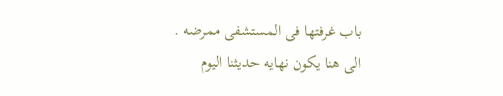باب غرفتها فى المستشفى ممرضه .
الى هنا يكون نهايه حديثنا اليوم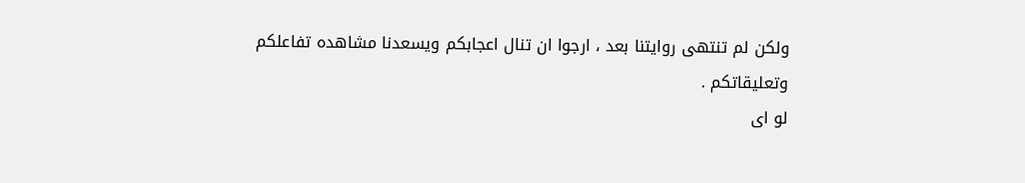ولكن لم تنتهى روايتنا بعد ، ارجوا ان تنال اعجابكم ويسعدنا مشاهده تفاعلكم
وتعليقاتكم .
لو اى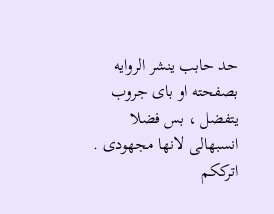حد حابب ينشر الروايه بصفحته او باى جروب يتفضل ، بس فضلا
انسبهالى لانها مجهودى .
اترككم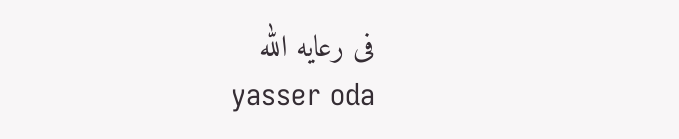فى رعايه الله
yasser oda